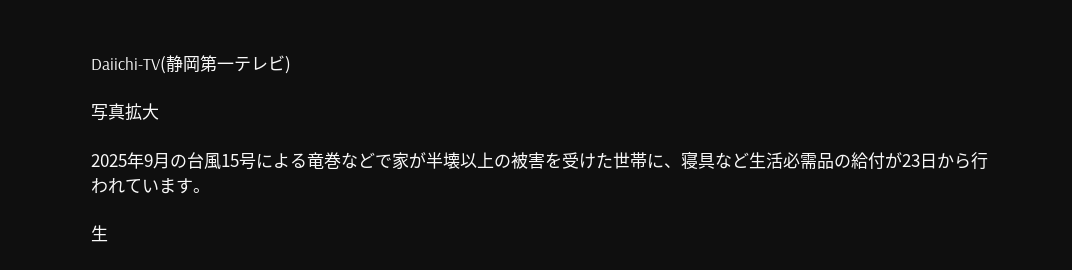Daiichi-TV(静岡第一テレビ)

写真拡大

2025年9月の台風15号による竜巻などで家が半壊以上の被害を受けた世帯に、寝具など生活必需品の給付が23日から行われています。

生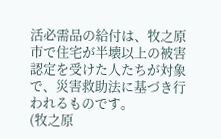活必需品の給付は、牧之原市で住宅が半壊以上の被害認定を受けた人たちが対象で、災害救助法に基づき行われるものです。
(牧之原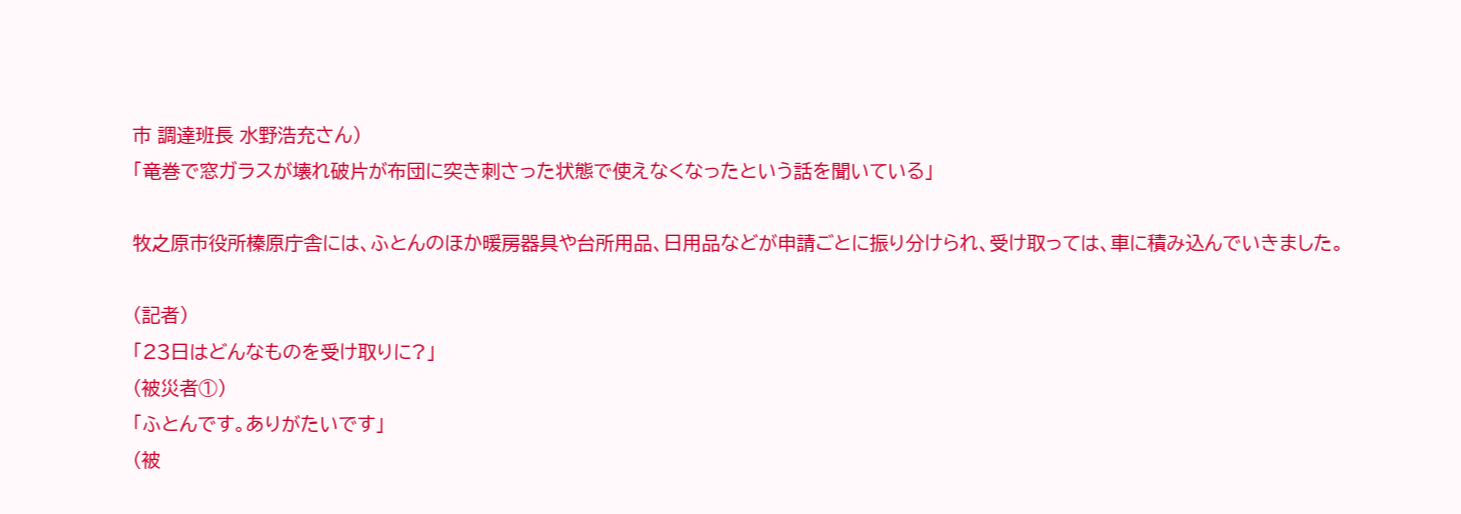市 調達班長 水野浩充さん)
「竜巻で窓ガラスが壊れ破片が布団に突き刺さった状態で使えなくなったという話を聞いている」

牧之原市役所榛原庁舎には、ふとんのほか暖房器具や台所用品、日用品などが申請ごとに振り分けられ、受け取っては、車に積み込んでいきました。

(記者)
「23日はどんなものを受け取りに?」
(被災者①)
「ふとんです。ありがたいです」
(被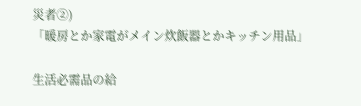災者②)
「暖房とか家電がメイン炊飯器とかキッチン用品」

生活必需品の給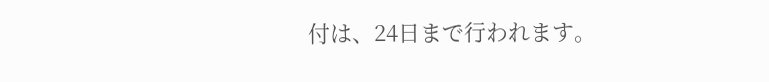付は、24日まで行われます。